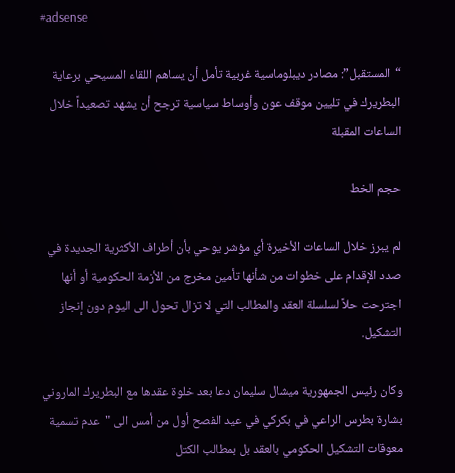#adsense

“المستقبل”: مصادر ديبلوماسية غربية تأمل أن يساهم اللقاء المسيحي برعاية البطريرك في تليين موقف عون وأوساط سياسية ترجح أن يشهد تصعيداً خلال الساعات المقبلة

حجم الخط

لم يبرز خلال الساعات الأخيرة أي مؤشر يوحي بأن أطراف الأكثرية الجديدة في صدد الإقدام على خطوات من شأنها تأمين مخرج من الأزمة الحكومية أو أنها اجترحت حلاً لسلسلة العقد والمطالب التي لا تزال تحول الى اليوم دون إنجاز التشكيل.

وكان رئيس الجمهورية ميشال سليمان دعا بعد خلوة عقدها مع البطريرك الماروني بشارة بطرس الراعي في بكركي في عيد الفصح أول من أمس الى "عدم تسمية معوقات التشكيل الحكومي بالعقد بل بمطالب الكتل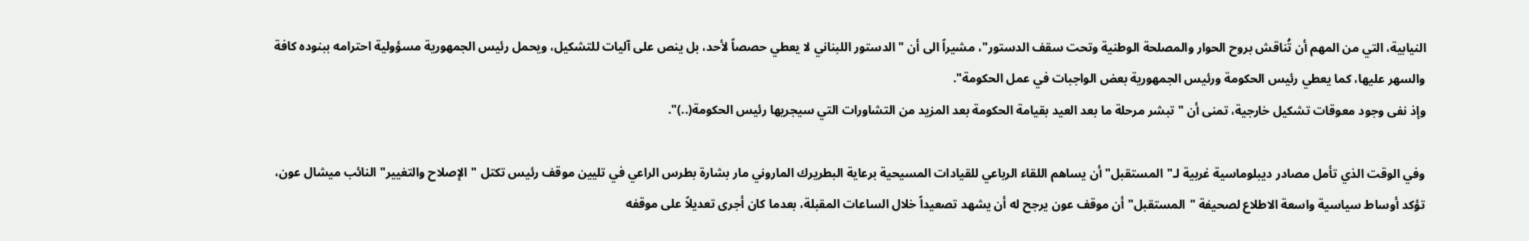النيابية، التي من المهم أن تُناقش بروح الحوار والمصلحة الوطنية وتحت سقف الدستور"، مشيراً الى أن "الدستور اللبناني لا يعطي حصصاً لأحد، بل ينص على آليات للتشكيل، ويحمل رئيس الجمهورية مسؤولية احترامه ببنوده كافة والسهر عليها، كما يعطي رئيس الحكومة ورئيس الجمهورية بعض الواجبات في عمل الحكومة".
وإذ نفى وجود معوقات تشكيل خارجية، تمنى أن "تبشر مرحلة ما بعد العيد بقيامة الحكومة بعد المزيد من التشاورات التي سيجريها رئيس الحكومة(..)".

وفي الوقت الذي تأمل مصادر ديبلوماسية غربية لـ"المستقبل" أن يساهم اللقاء الرباعي للقيادات المسيحية برعاية البطريرك الماروني مار بشارة بطرس الراعي في تليين موقف رئيس تكتل "الإصلاح والتغيير" النائب ميشال عون، تؤكد أوساط سياسية واسعة الاطلاع لصحيفة "المستقبل" أن موقف عون يرجح له أن يشهد تصعيداً خلال الساعات المقبلة، بعدما كان أجرى تعديلاً على موقفه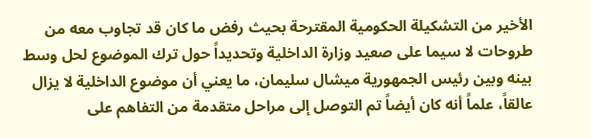الأخير من التشكيلة الحكومية المقترحة بحيث رفض ما كان قد تجاوب معه من طروحات لا سيما على صعيد وزارة الداخلية وتحديداً حول ترك الموضوع لحل وسط بينه وبين رئيس الجمهورية ميشال سليمان، ما يعني أن موضوع الداخلية لا يزال عالقاً، علماً أنه كان أيضاً تم التوصل إلى مراحل متقدمة من التفاهم على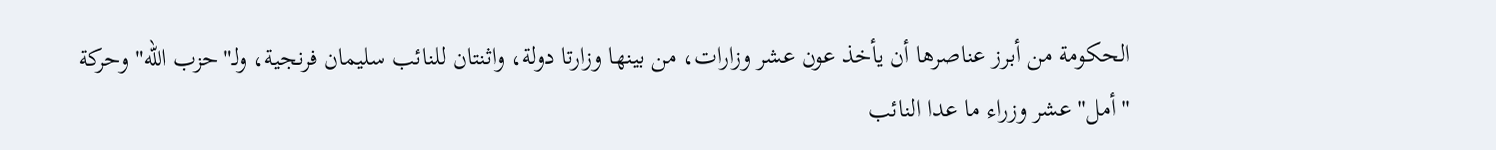الحكومة من أبرز عناصرها أن يأخذ عون عشر وزارات، من بينها وزارتا دولة، واثنتان للنائب سليمان فرنجية، ولـ"حزب الله" وحركة "أمل" عشر وزراء ما عدا النائب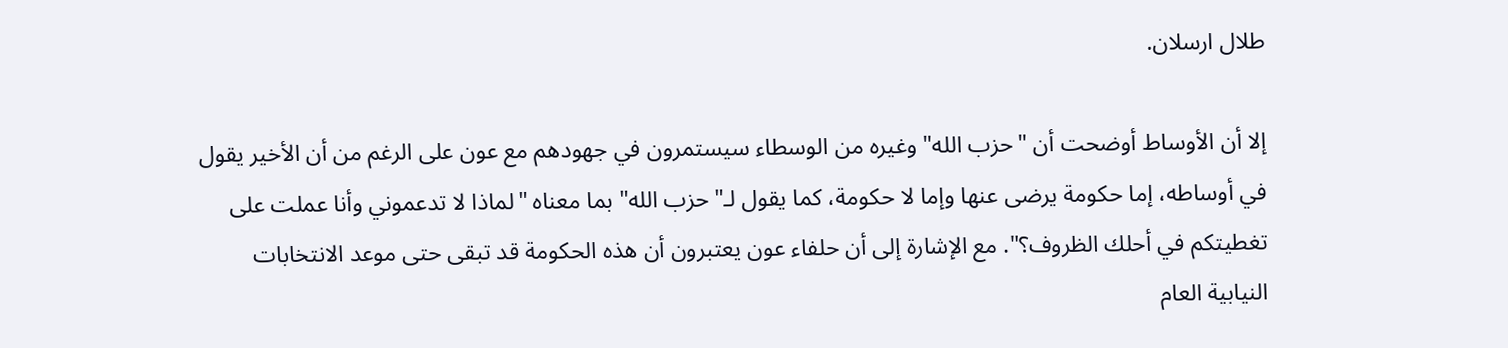طلال ارسلان.

إلا أن الأوساط أوضحت أن "حزب الله" وغيره من الوسطاء سيستمرون في جهودهم مع عون على الرغم من أن الأخير يقول في أوساطه، إما حكومة يرضى عنها وإما لا حكومة، كما يقول لـ"حزب الله" بما معناه "لماذا لا تدعموني وأنا عملت على تغطيتكم في أحلك الظروف؟". مع الإشارة إلى أن حلفاء عون يعتبرون أن هذه الحكومة قد تبقى حتى موعد الانتخابات النيابية العام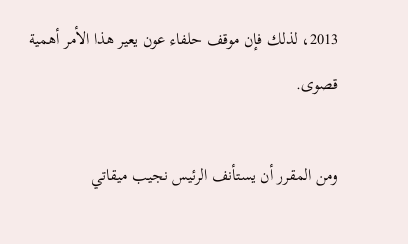2013، لذلك فإن موقف حلفاء عون يعير هذا الأمر أهمية قصوى.

ومن المقرر أن يستأنف الرئيس نجيب ميقاتي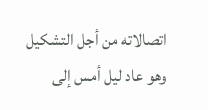اتصالاته من أجل التشكيل وهو عاد ليل أمس إلى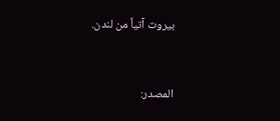بيروت آتياً من لندن.


المصدر: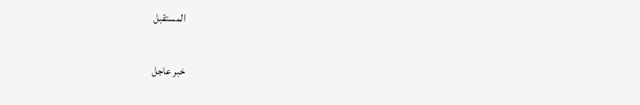المستقبل

خبر عاجل